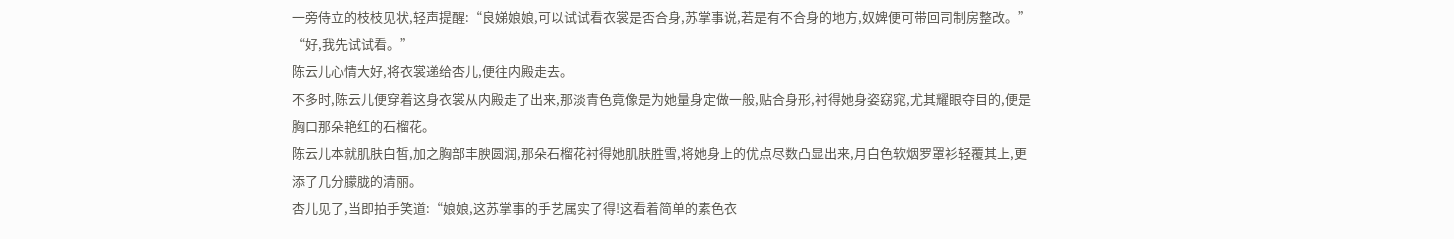一旁侍立的枝枝见状,轻声提醒:“良娣娘娘,可以试试看衣裳是否合身,苏掌事说,若是有不合身的地方,奴婢便可带回司制房整改。”
“好,我先试试看。”
陈云儿心情大好,将衣裳递给杏儿,便往内殿走去。
不多时,陈云儿便穿着这身衣裳从内殿走了出来,那淡青色竟像是为她量身定做一般,贴合身形,衬得她身姿窈窕,尤其耀眼夺目的,便是胸口那朵艳红的石榴花。
陈云儿本就肌肤白皙,加之胸部丰腴圆润,那朵石榴花衬得她肌肤胜雪,将她身上的优点尽数凸显出来,月白色软烟罗罩衫轻覆其上,更添了几分朦胧的清丽。
杏儿见了,当即拍手笑道:“娘娘,这苏掌事的手艺属实了得!这看着简单的素色衣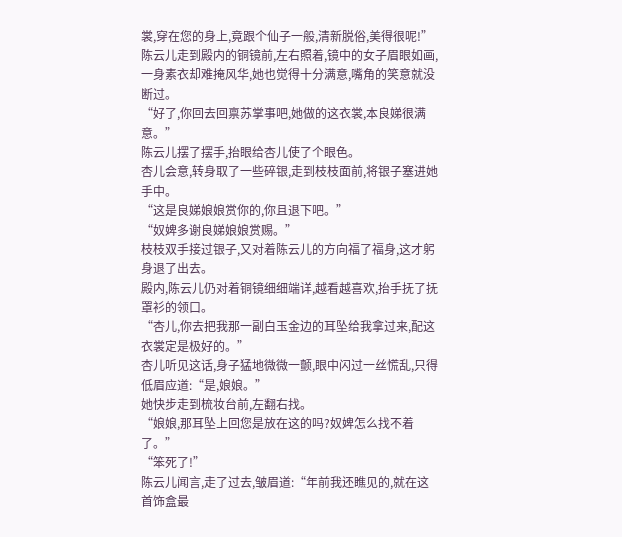裳,穿在您的身上,竟跟个仙子一般,清新脱俗,美得很呢!”
陈云儿走到殿内的铜镜前,左右照着,镜中的女子眉眼如画,一身素衣却难掩风华,她也觉得十分满意,嘴角的笑意就没断过。
“好了,你回去回禀苏掌事吧,她做的这衣裳,本良娣很满意。”
陈云儿摆了摆手,抬眼给杏儿使了个眼色。
杏儿会意,转身取了一些碎银,走到枝枝面前,将银子塞进她手中。
“这是良娣娘娘赏你的,你且退下吧。”
“奴婢多谢良娣娘娘赏赐。”
枝枝双手接过银子,又对着陈云儿的方向福了福身,这才躬身退了出去。
殿内,陈云儿仍对着铜镜细细端详,越看越喜欢,抬手抚了抚罩衫的领口。
“杏儿,你去把我那一副白玉金边的耳坠给我拿过来,配这衣裳定是极好的。”
杏儿听见这话,身子猛地微微一颤,眼中闪过一丝慌乱,只得低眉应道:“是,娘娘。”
她快步走到梳妆台前,左翻右找。
“娘娘,那耳坠上回您是放在这的吗?奴婢怎么找不着了。”
“笨死了!”
陈云儿闻言,走了过去,皱眉道:“年前我还瞧见的,就在这首饰盒最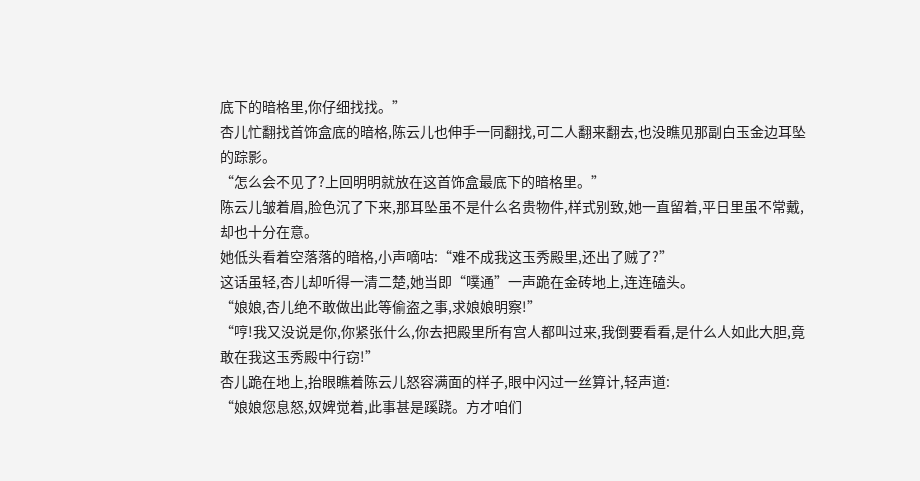底下的暗格里,你仔细找找。”
杏儿忙翻找首饰盒底的暗格,陈云儿也伸手一同翻找,可二人翻来翻去,也没瞧见那副白玉金边耳坠的踪影。
“怎么会不见了?上回明明就放在这首饰盒最底下的暗格里。”
陈云儿皱着眉,脸色沉了下来,那耳坠虽不是什么名贵物件,样式别致,她一直留着,平日里虽不常戴,却也十分在意。
她低头看着空落落的暗格,小声嘀咕:“难不成我这玉秀殿里,还出了贼了?”
这话虽轻,杏儿却听得一清二楚,她当即“噗通”一声跪在金砖地上,连连磕头。
“娘娘,杏儿绝不敢做出此等偷盗之事,求娘娘明察!”
“哼!我又没说是你,你紧张什么,你去把殿里所有宫人都叫过来,我倒要看看,是什么人如此大胆,竟敢在我这玉秀殿中行窃!”
杏儿跪在地上,抬眼瞧着陈云儿怒容满面的样子,眼中闪过一丝算计,轻声道:
“娘娘您息怒,奴婢觉着,此事甚是蹊跷。方才咱们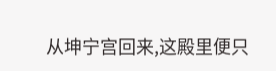从坤宁宫回来,这殿里便只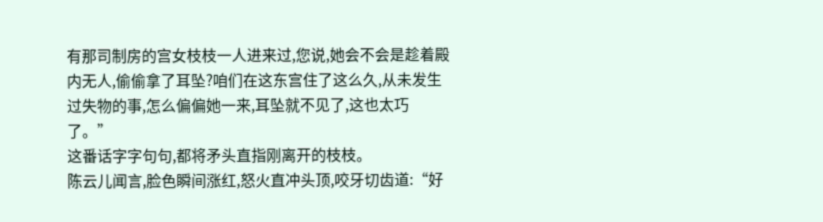有那司制房的宫女枝枝一人进来过,您说,她会不会是趁着殿内无人,偷偷拿了耳坠?咱们在这东宫住了这么久,从未发生过失物的事,怎么偏偏她一来,耳坠就不见了,这也太巧了。”
这番话字字句句,都将矛头直指刚离开的枝枝。
陈云儿闻言,脸色瞬间涨红,怒火直冲头顶,咬牙切齿道:“好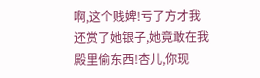啊,这个贱婢!亏了方才我还赏了她银子,她竟敢在我殿里偷东西!杏儿,你现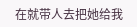在就带人去把她给我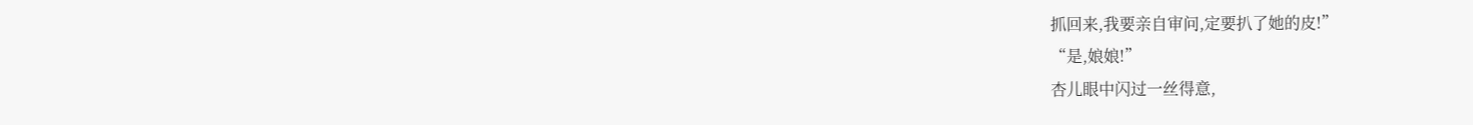抓回来,我要亲自审问,定要扒了她的皮!”
“是,娘娘!”
杏儿眼中闪过一丝得意,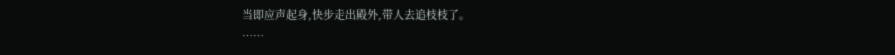当即应声起身,快步走出殿外,带人去追枝枝了。
……